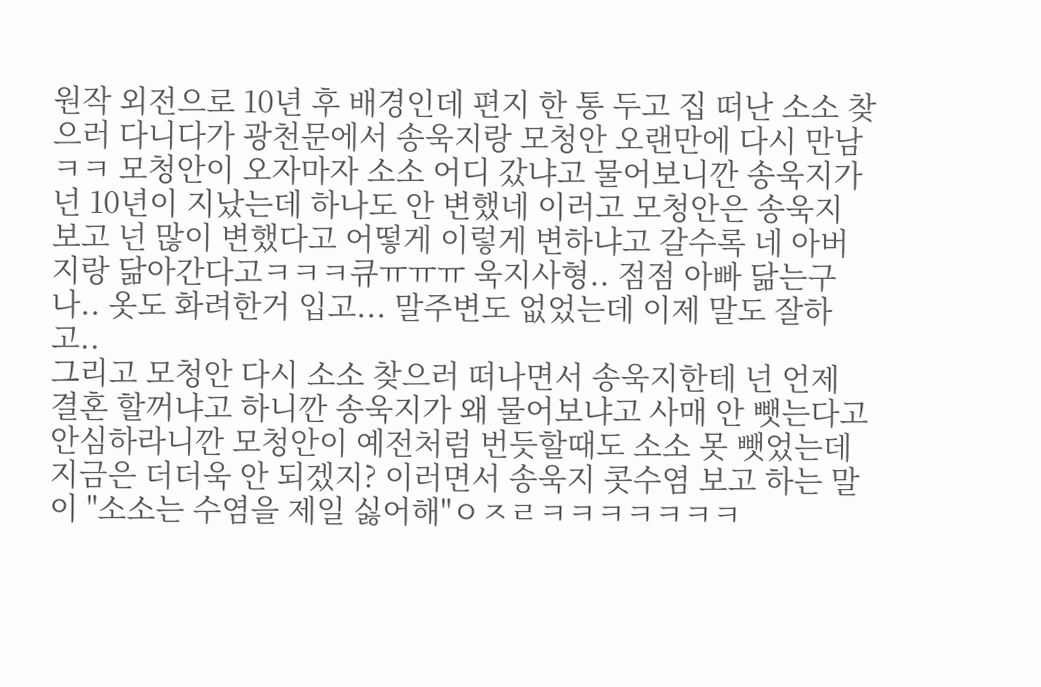원작 외전으로 10년 후 배경인데 편지 한 통 두고 집 떠난 소소 찾으러 다니다가 광천문에서 송욱지랑 모청안 오랜만에 다시 만남ㅋㅋ 모청안이 오자마자 소소 어디 갔냐고 물어보니깐 송욱지가 넌 10년이 지났는데 하나도 안 변했네 이러고 모청안은 송욱지 보고 넌 많이 변했다고 어떻게 이렇게 변하냐고 갈수록 네 아버지랑 닮아간다고ㅋㅋㅋ큐ㅠㅠㅠ 욱지사형.. 점점 아빠 닮는구나.. 옷도 화려한거 입고... 말주변도 없었는데 이제 말도 잘하고..
그리고 모청안 다시 소소 찾으러 떠나면서 송욱지한테 넌 언제 결혼 할꺼냐고 하니깐 송욱지가 왜 물어보냐고 사매 안 뺏는다고 안심하라니깐 모청안이 예전처럼 번듯할때도 소소 못 뺏었는데 지금은 더더욱 안 되겠지? 이러면서 송욱지 콧수염 보고 하는 말이 "소소는 수염을 제일 싫어해"ㅇㅈㄹㅋㅋㅋㅋㅋㅋㅋ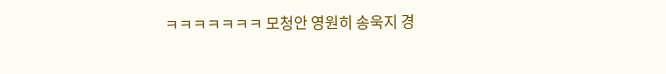ㅋㅋㅋㅋㅋㅋㅋ 모청안 영원히 송욱지 경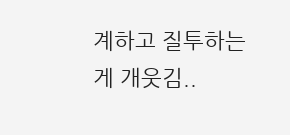계하고 질투하는게 개웃김..